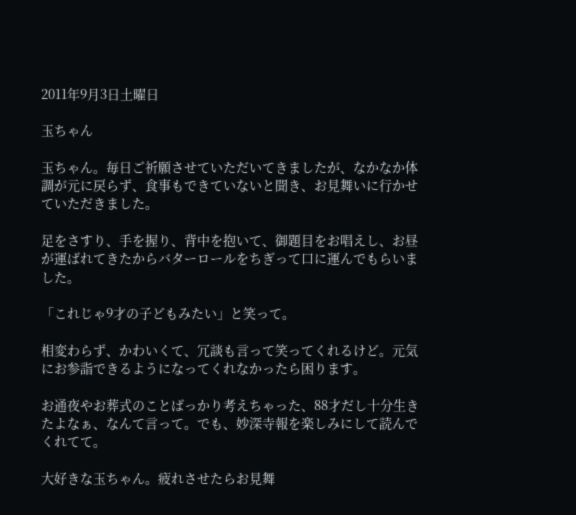2011年9月3日土曜日

玉ちゃん

玉ちゃん。毎日ご祈願させていただいてきましたが、なかなか体調が元に戻らず、食事もできていないと聞き、お見舞いに行かせていただきました。

足をさすり、手を握り、背中を抱いて、御題目をお唱えし、お昼が運ばれてきたからバターロールをちぎって口に運んでもらいました。

「これじゃ9才の子どもみたい」と笑って。

相変わらず、かわいくて、冗談も言って笑ってくれるけど。元気にお参詣できるようになってくれなかったら困ります。

お通夜やお葬式のことばっかり考えちゃった、88才だし十分生きたよなぁ、なんて言って。でも、妙深寺報を楽しみにして読んでくれてて。

大好きな玉ちゃん。疲れさせたらお見舞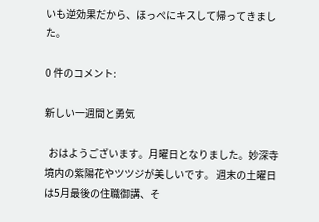いも逆効果だから、ほっぺにキスして帰ってきました。

0 件のコメント:

新しい一週間と勇気

  おはようございます。月曜日となりました。妙深寺境内の紫陽花やツツジが美しいです。 週末の土曜日は5月最後の住職御講、そ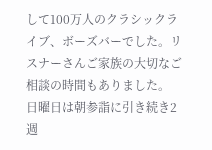して100万人のクラシックライブ、ボーズバーでした。リスナーさんご家族の大切なご相談の時間もありました。 日曜日は朝参詣に引き続き2週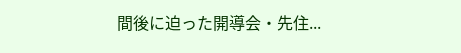間後に迫った開導会・先住...